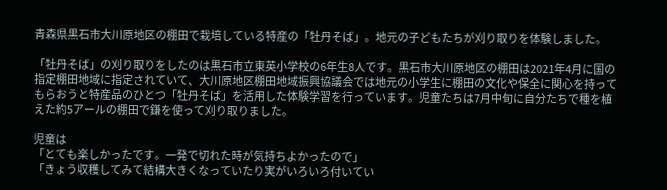青森県黒石市大川原地区の棚田で栽培している特産の「牡丹そば」。地元の子どもたちが刈り取りを体験しました。

「牡丹そば」の刈り取りをしたのは黒石市立東英小学校の6年生8人です。黒石市大川原地区の棚田は2021年4月に国の指定棚田地域に指定されていて、大川原地区棚田地域振興協議会では地元の小学生に棚田の文化や保全に関心を持ってもらおうと特産品のひとつ「牡丹そば」を活用した体験学習を行っています。児童たちは7月中旬に自分たちで種を植えた約5アールの棚田で鎌を使って刈り取りました。

児童は
「とても楽しかったです。一発で切れた時が気持ちよかったので」
「きょう収穫してみて結構大きくなっていたり実がいろいろ付いてい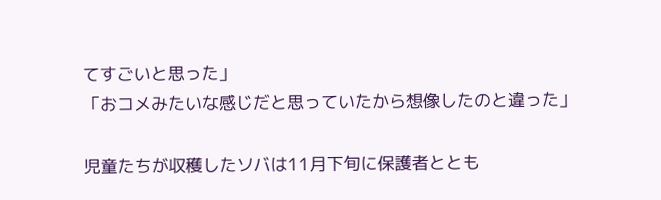てすごいと思った」
「おコメみたいな感じだと思っていたから想像したのと違った」

児童たちが収穫したソバは11月下旬に保護者ととも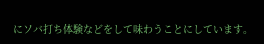にソバ打ち体験などをして味わうことにしています。